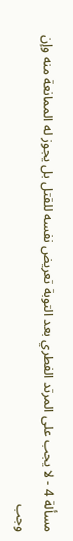مسألة 4 - لا يجب على المرتد الفطري بعد التوبة تعريض نفسه للقتل بل يجوز له الممانعة منه وإن وجب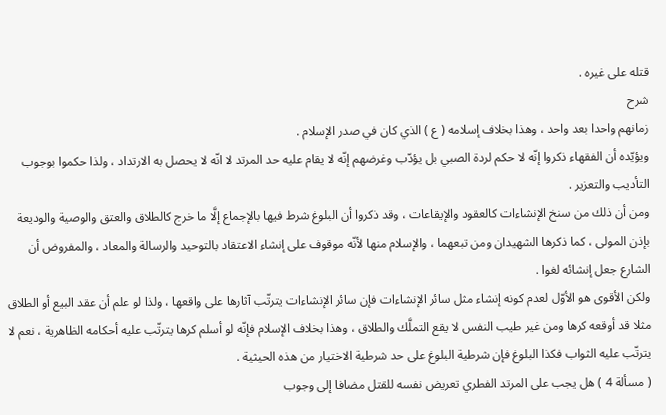قتله على غيره .
شرح
زمانهم واحدا بعد واحد ، وهذا بخلاف إسلامه ( ع ) الذي كان في صدر الإسلام .
ويؤيّده أن الفقهاء ذكروا إنّه لا حكم لردة الصبي بل يؤدّب وغرضهم إنّه لا يقام عليه حد المرتد لا انّه لا يحصل به الارتداد ، ولذا حكموا بوجوب التأديب والتعزير .
ومن أن ذلك من سنخ الإنشاءات كالعقود والإيقاعات ، وقد ذكروا أن البلوغ شرط فيها بالإجماع إلَّا ما خرج كالطلاق والعتق والوصية والوديعة بإذن المولى ، كما ذكرها الشهيدان ومن تبعهما ، والإسلام منها لأنّه موقوف على إنشاء الاعتقاد بالتوحيد والرسالة والمعاد ، والمفروض أن الشارع جعل إنشائه لغوا .
ولكن الأقوى هو الأوّل لعدم كونه إنشاء مثل سائر الإنشاءات فإن سائر الإنشاءات يترتّب آثارها على واقعها ، ولذا لو علم أن عقد البيع أو الطلاق مثلا قد أوقعه كرها ومن غير طيب النفس لا يقع التملَّك والطلاق ، وهذا بخلاف الإسلام فإنّه لو أسلم كرها يترتّب عليه أحكامه الظاهرية ، نعم لا يترتّب عليه الثواب فكذا البلوغ فإن شرطية البلوغ على حد شرطية الاختيار من هذه الحيثية .
( مسألة 4 ) هل يجب على المرتد الفطري تعريض نفسه للقتل مضافا إلى وجوب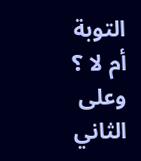التوبة أم لا ؟
وعلى الثاني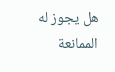هل يجوز له الممانعة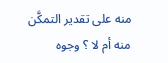منه على تقدير التمكَّن منه أم لا ؟ وجوه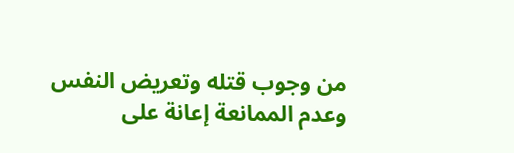من وجوب قتله وتعريض النفس وعدم الممانعة إعانة على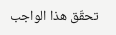تحقّق هذا الواجب